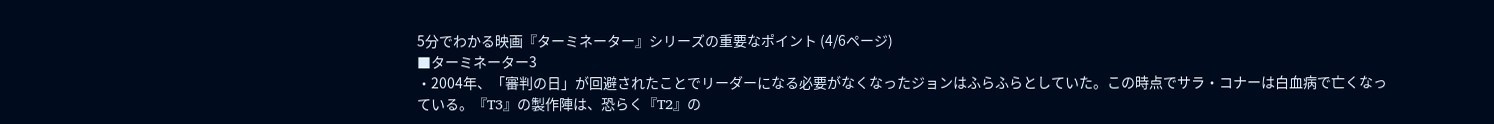5分でわかる映画『ターミネーター』シリーズの重要なポイント (4/6ページ)
■ターミネーター3
・2004年、「審判の日」が回避されたことでリーダーになる必要がなくなったジョンはふらふらとしていた。この時点でサラ・コナーは白血病で亡くなっている。『T3』の製作陣は、恐らく『T2』の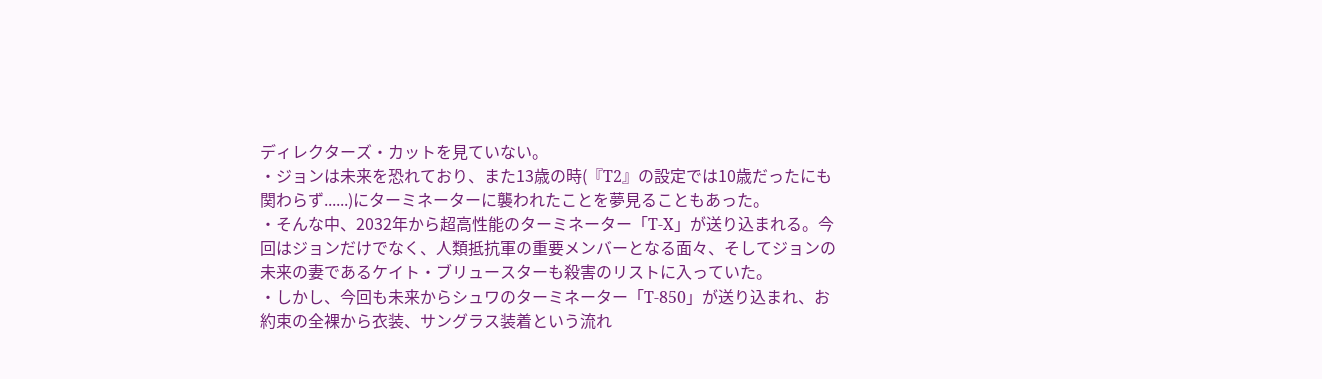ディレクターズ・カットを見ていない。
・ジョンは未来を恐れており、また13歳の時(『T2』の設定では10歳だったにも関わらず......)にターミネーターに襲われたことを夢見ることもあった。
・そんな中、2032年から超高性能のターミネーター「T-X」が送り込まれる。今回はジョンだけでなく、人類抵抗軍の重要メンバーとなる面々、そしてジョンの未来の妻であるケイト・ブリュースターも殺害のリストに入っていた。
・しかし、今回も未来からシュワのターミネーター「T-850」が送り込まれ、お約束の全裸から衣装、サングラス装着という流れ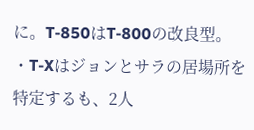に。T-850はT-800の改良型。
・T-Xはジョンとサラの居場所を特定するも、2人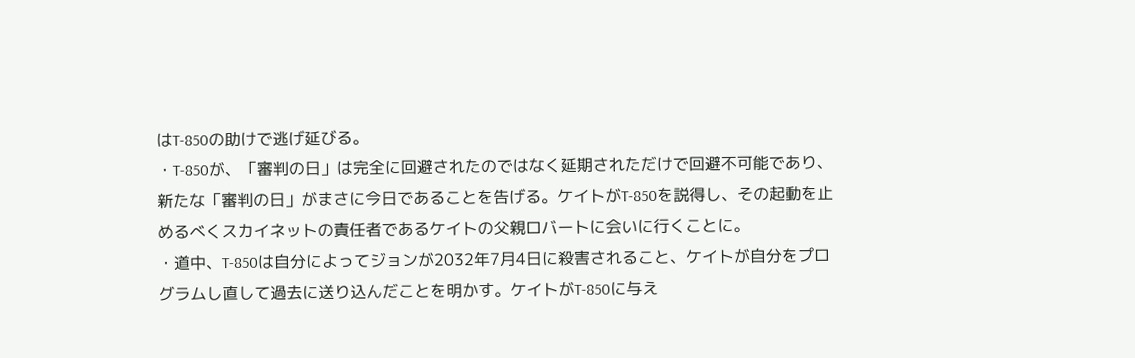はT-850の助けで逃げ延びる。
・T-850が、「審判の日」は完全に回避されたのではなく延期されただけで回避不可能であり、新たな「審判の日」がまさに今日であることを告げる。ケイトがT-850を説得し、その起動を止めるべくスカイネットの責任者であるケイトの父親ロバートに会いに行くことに。
・道中、T-850は自分によってジョンが2032年7月4日に殺害されること、ケイトが自分をプログラムし直して過去に送り込んだことを明かす。ケイトがT-850に与え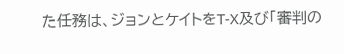た任務は、ジョンとケイトをT-X及び「審判の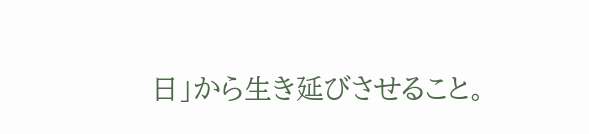日」から生き延びさせること。